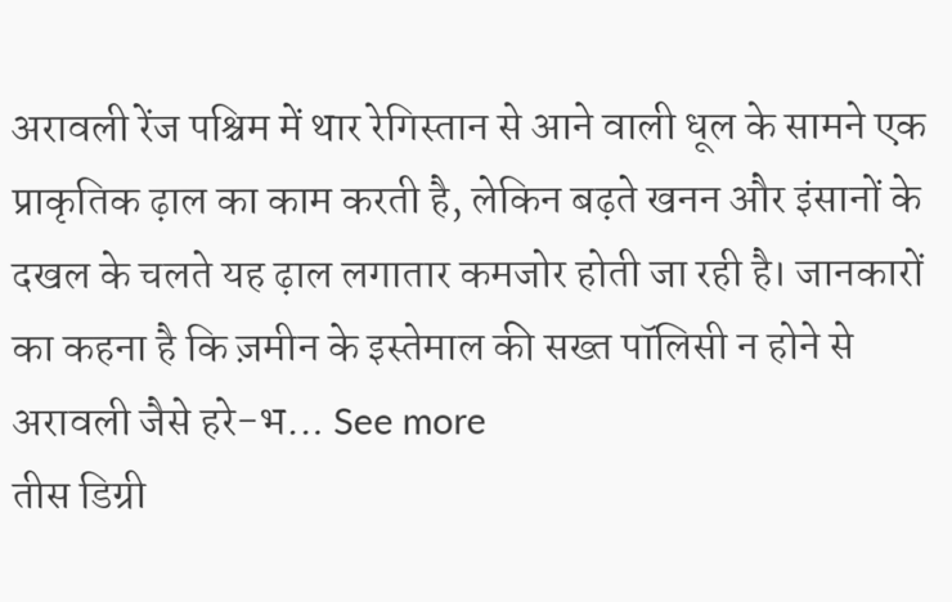अरावली रेंज पश्चिम में थार रेगिस्तान से आने वाली धूल के सामने एक प्राकृतिक ढ़ाल का काम करती है, लेकिन बढ़ते खनन और इंसानों के दखल के चलते यह ढ़ाल लगातार कमजोर होती जा रही है। जानकारों का कहना है कि ज़मीन के इस्तेमाल की सख्त पॉलिसी न होने से अरावली जैसे हरे-भ... See more
तीस डिग्री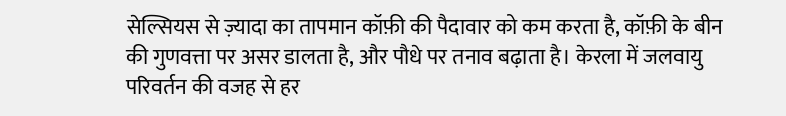सेल्सियस से ज़्यादा का तापमान कॉफ़ी की पैदावार को कम करता है, कॉफ़ी के बीन की गुणवत्ता पर असर डालता है, और पौधे पर तनाव बढ़ाता है। केरला में जलवायु परिवर्तन की वजह से हर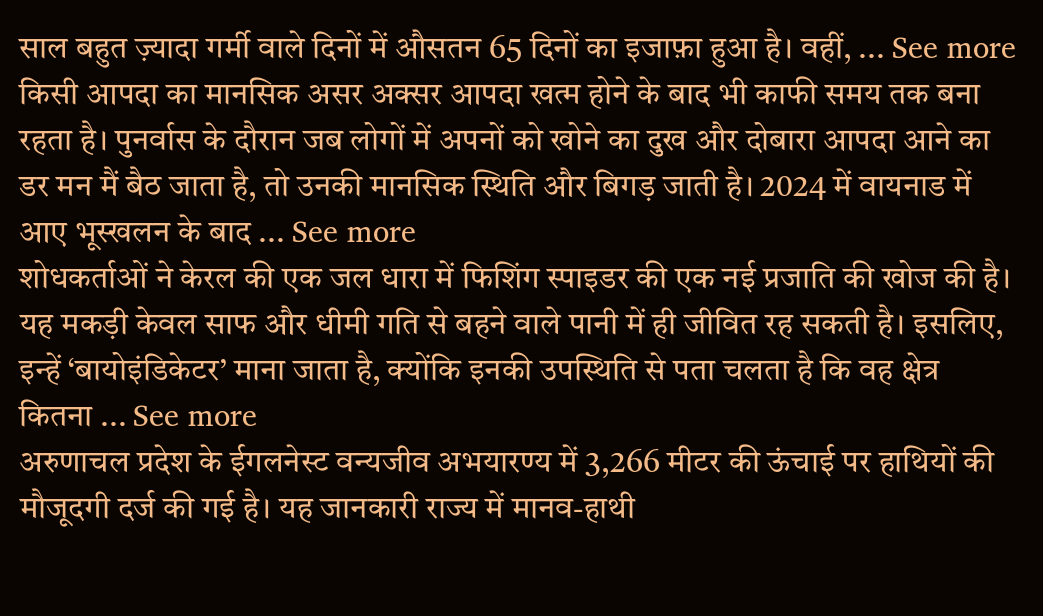साल बहुत ज़्यादा गर्मी वाले दिनों में औसतन 65 दिनों का इजाफ़ा हुआ है। वहीं, ... See more
किसी आपदा का मानसिक असर अक्सर आपदा खत्म होने के बाद भी काफी समय तक बना रहता है। पुनर्वास के दौरान जब लोगों में अपनों को खोने का दुख और दोबारा आपदा आने का डर मन मैं बैठ जाता है, तो उनकी मानसिक स्थिति और बिगड़ जाती है। 2024 में वायनाड में आए भूस्खलन के बाद ... See more
शोधकर्ताओं ने केरल की एक जल धारा में फिशिंग स्पाइडर की एक नई प्रजाति की खोज की है। यह मकड़ी केवल साफ और धीमी गति से बहने वाले पानी में ही जीवित रह सकती है। इसलिए, इन्हें ‘बायोइंडिकेटर’ माना जाता है, क्योंकि इनकी उपस्थिति से पता चलता है कि वह क्षेत्र कितना ... See more
अरुणाचल प्रदेश के ईगलनेस्ट वन्यजीव अभयारण्य में 3,266 मीटर की ऊंचाई पर हाथियों की मौजूदगी दर्ज की गई है। यह जानकारी राज्य में मानव-हाथी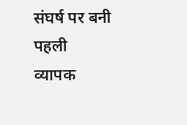संघर्ष पर बनी पहली व्यापक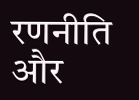रणनीति और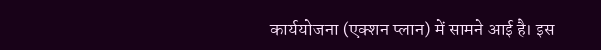कार्ययोजना (एक्शन प्लान) में सामने आई है। इस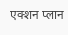एक्शन प्लान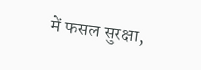में फसल सुरक्षा,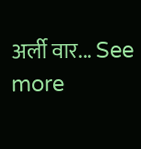अर्ली वार... See more